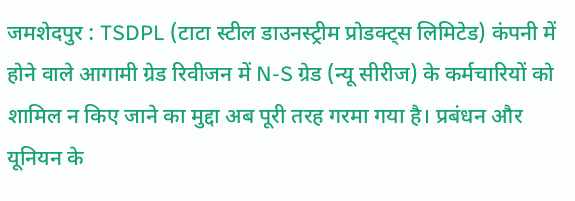जमशेदपुर : TSDPL (टाटा स्टील डाउनस्ट्रीम प्रोडक्ट्स लिमिटेड) कंपनी में होने वाले आगामी ग्रेड रिवीजन में N-S ग्रेड (न्यू सीरीज) के कर्मचारियों को शामिल न किए जाने का मुद्दा अब पूरी तरह गरमा गया है। प्रबंधन और यूनियन के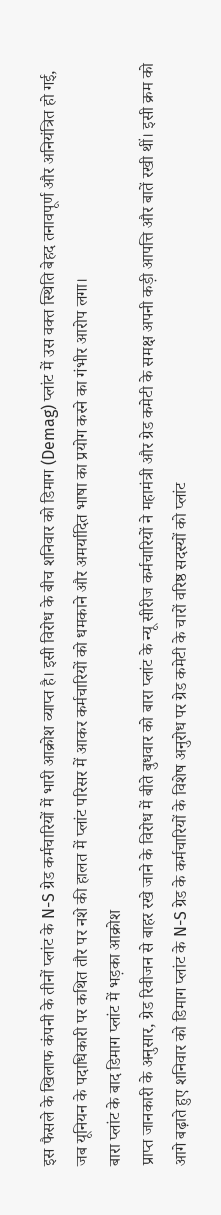इस फैसले के खिलाफ कंपनी के तीनों प्लांट के N-S ग्रेड कर्मचारियों में भारी आक्रोश व्याप्त है। इसी विरोध के बीच शनिवार को डिमाग (Demag) प्लांट में उस वक्त स्थिति बेहद तनावपूर्ण और अनियंत्रित हो गई, जब यूनियन के पदाधिकारी पर कथित तौर पर नशे की हालत में प्लांट परिसर में आकर कर्मचारियों को धमकाने और अमर्यादित भाषा का प्रयोग करने का गंभीर आरोप लगा।
बारा प्लांट के बाद डिमाग प्लांट में भड़का आक्रोश
प्राप्त जानकारी के अनुसार, ग्रेड रिवीजन से बाहर रखे जाने के विरोध में बीते बुधवार को बारा प्लांट के न्यू सीरीज कर्मचारियों ने महामंत्री और ग्रेड कमेटी के समक्ष अपनी कड़ी आपत्ति और बातें रखी थीं। इसी क्रम को आगे बढ़ाते हुए शनिवार को डिमाग प्लांट के N-S ग्रेड के कर्मचारियों के विशेष अनुरोध पर ग्रेड कमेटी के चारों वरिष्ठ सदस्यों को प्लांट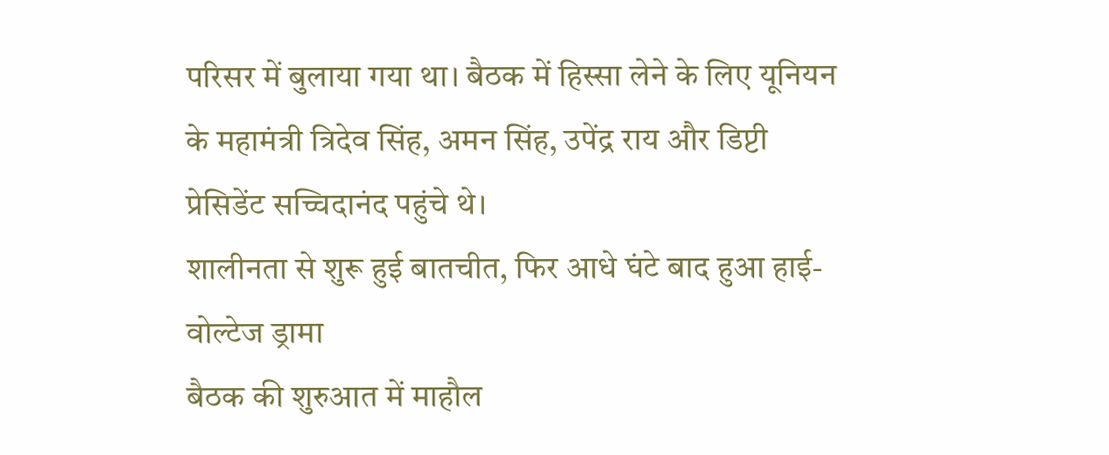परिसर में बुलाया गया था। बैठक में हिस्सा लेने के लिए यूनियन के महामंत्री त्रिदेव सिंह, अमन सिंह, उपेंद्र राय और डिप्टी प्रेसिडेंट सच्चिदानंद पहुंचे थे।
शालीनता से शुरू हुई बातचीत, फिर आधे घंटे बाद हुआ हाई-वोल्टेज ड्रामा
बैठक की शुरुआत में माहौल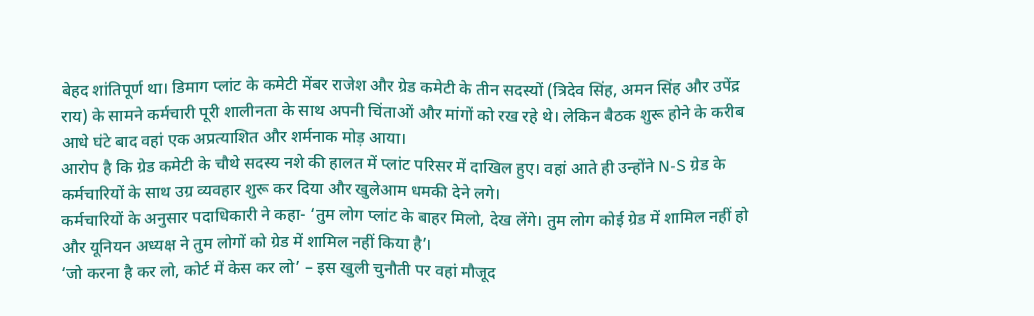बेहद शांतिपूर्ण था। डिमाग प्लांट के कमेटी मेंबर राजेश और ग्रेड कमेटी के तीन सदस्यों (त्रिदेव सिंह, अमन सिंह और उपेंद्र राय) के सामने कर्मचारी पूरी शालीनता के साथ अपनी चिंताओं और मांगों को रख रहे थे। लेकिन बैठक शुरू होने के करीब आधे घंटे बाद वहां एक अप्रत्याशित और शर्मनाक मोड़ आया।
आरोप है कि ग्रेड कमेटी के चौथे सदस्य नशे की हालत में प्लांट परिसर में दाखिल हुए। वहां आते ही उन्होंने N-S ग्रेड के कर्मचारियों के साथ उग्र व्यवहार शुरू कर दिया और खुलेआम धमकी देने लगे।
कर्मचारियों के अनुसार पदाधिकारी ने कहा- ‘तुम लोग प्लांट के बाहर मिलो, देख लेंगे। तुम लोग कोई ग्रेड में शामिल नहीं हो और यूनियन अध्यक्ष ने तुम लोगों को ग्रेड में शामिल नहीं किया है’।
‘जो करना है कर लो, कोर्ट में केस कर लो’ – इस खुली चुनौती पर वहां मौजूद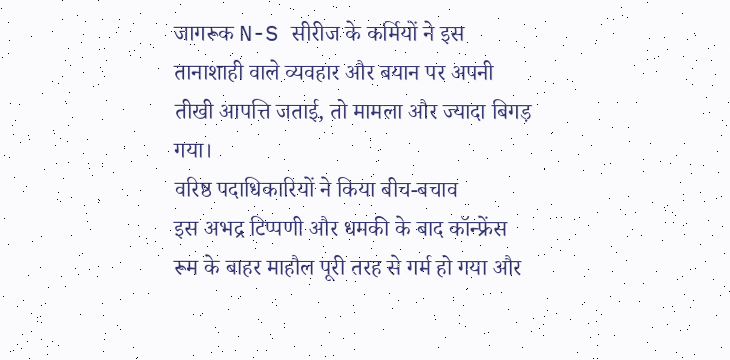जागरूक N-S सीरीज के कर्मियों ने इस तानाशाही वाले व्यवहार और बयान पर अपनी तीखी आपत्ति जताई, तो मामला और ज्यादा बिगड़ गया।
वरिष्ठ पदाधिकारियों ने किया बीच-बचाव
इस अभद्र टिप्पणी और धमकी के बाद कॉन्फ्रेंस रूम के बाहर माहौल पूरी तरह से गर्म हो गया और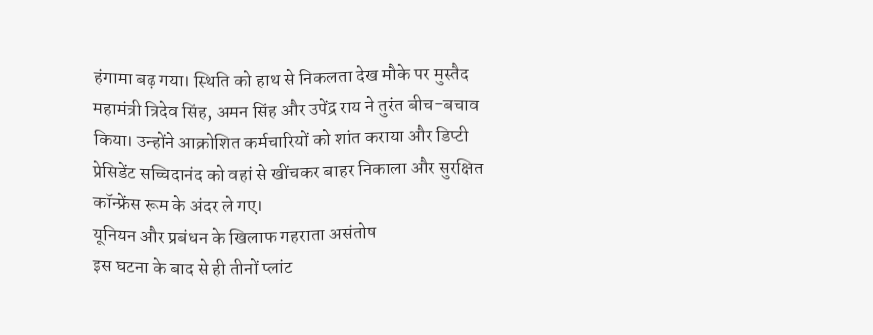हंगामा बढ़ गया। स्थिति को हाथ से निकलता देख मौके पर मुस्तैद महामंत्री त्रिदेव सिंह, अमन सिंह और उपेंद्र राय ने तुरंत बीच-बचाव किया। उन्होंने आक्रोशित कर्मचारियों को शांत कराया और डिप्टी प्रेसिडेंट सच्चिदानंद को वहां से खींचकर बाहर निकाला और सुरक्षित कॉन्फ्रेंस रूम के अंदर ले गए।
यूनियन और प्रबंधन के खिलाफ गहराता असंतोष
इस घटना के बाद से ही तीनों प्लांट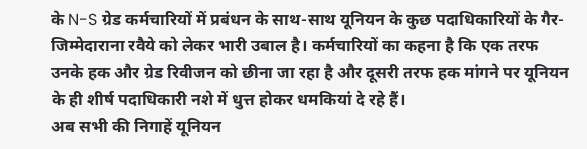के N-S ग्रेड कर्मचारियों में प्रबंधन के साथ-साथ यूनियन के कुछ पदाधिकारियों के गैर-जिम्मेदाराना रवैये को लेकर भारी उबाल है। कर्मचारियों का कहना है कि एक तरफ उनके हक और ग्रेड रिवीजन को छीना जा रहा है और दूसरी तरफ हक मांगने पर यूनियन के ही शीर्ष पदाधिकारी नशे में धुत्त होकर धमकियां दे रहे हैं।
अब सभी की निगाहें यूनियन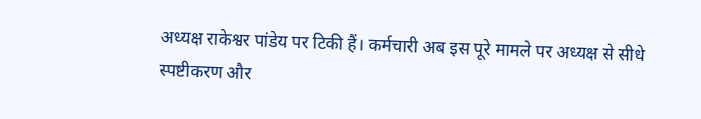अध्यक्ष राकेश्वर पांडेय पर टिकी हैं। कर्मचारी अब इस पूरे मामले पर अध्यक्ष से सीधे स्पष्टीकरण और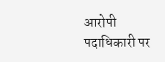आरोपी पदाधिकारी पर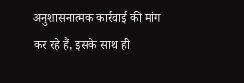अनुशासनात्मक कार्रवाई की मांग कर रहे हैं, इसके साथ ही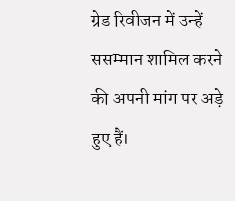ग्रेड रिवीजन में उन्हें ससम्मान शामिल करने की अपनी मांग पर अड़े हुए हैं।